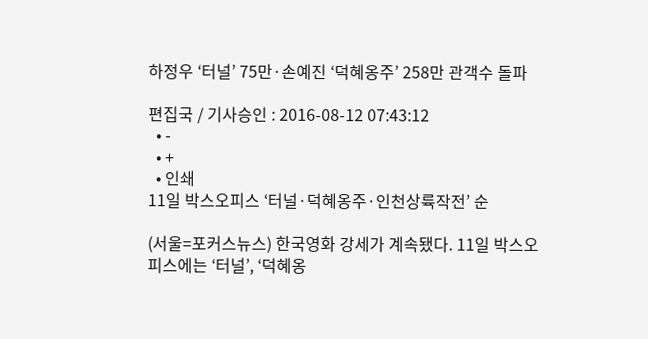하정우 ‘터널’ 75만·손예진 ‘덕혜옹주’ 258만 관객수 돌파

편집국 / 기사승인 : 2016-08-12 07:43:12
  • -
  • +
  • 인쇄
11일 박스오피스 ‘터널·덕혜옹주·인천상륙작전’ 순

(서울=포커스뉴스) 한국영화 강세가 계속됐다. 11일 박스오피스에는 ‘터널’, ‘덕혜옹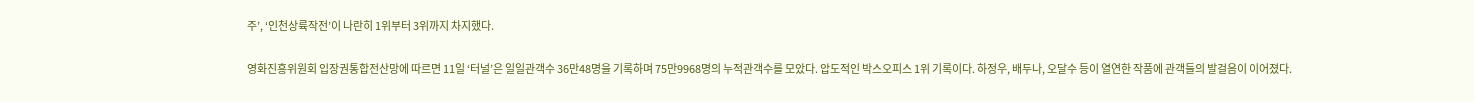주’, ‘인천상륙작전’이 나란히 1위부터 3위까지 차지했다.

영화진흥위원회 입장권통합전산망에 따르면 11일 ‘터널’은 일일관객수 36만48명을 기록하며 75만9968명의 누적관객수를 모았다. 압도적인 박스오피스 1위 기록이다. 하정우, 배두나, 오달수 등이 열연한 작품에 관객들의 발걸음이 이어졌다.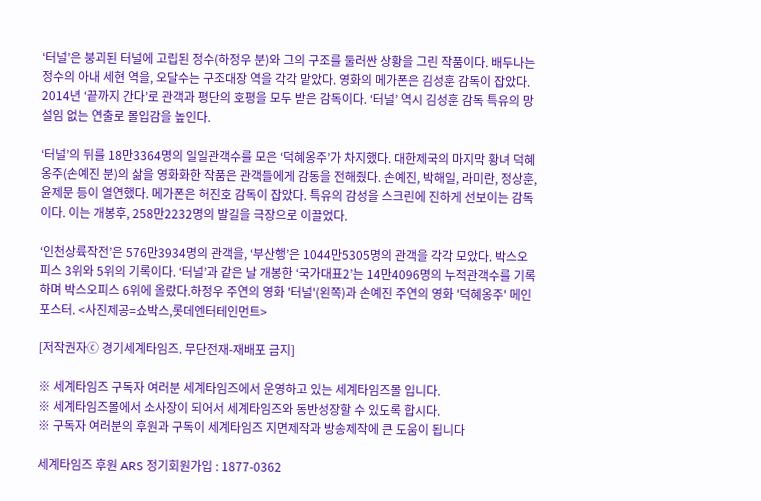‘터널’은 붕괴된 터널에 고립된 정수(하정우 분)와 그의 구조를 둘러싼 상황을 그린 작품이다. 배두나는 정수의 아내 세현 역을, 오달수는 구조대장 역을 각각 맡았다. 영화의 메가폰은 김성훈 감독이 잡았다. 2014년 ‘끝까지 간다’로 관객과 평단의 호평을 모두 받은 감독이다. ‘터널’ 역시 김성훈 감독 특유의 망설임 없는 연출로 몰입감을 높인다.

‘터널’의 뒤를 18만3364명의 일일관객수를 모은 ‘덕혜옹주’가 차지했다. 대한제국의 마지막 황녀 덕혜옹주(손예진 분)의 삶을 영화화한 작품은 관객들에게 감동을 전해줬다. 손예진, 박해일, 라미란, 정상훈, 윤제문 등이 열연했다. 메가폰은 허진호 감독이 잡았다. 특유의 감성을 스크린에 진하게 선보이는 감독이다. 이는 개봉후, 258만2232명의 발길을 극장으로 이끌었다.

‘인천상륙작전’은 576만3934명의 관객을, ‘부산행’은 1044만5305명의 관객을 각각 모았다. 박스오피스 3위와 5위의 기록이다. ‘터널’과 같은 날 개봉한 ‘국가대표2’는 14만4096명의 누적관객수를 기록하며 박스오피스 6위에 올랐다.하정우 주연의 영화 '터널'(왼쪽)과 손예진 주연의 영화 '덕혜옹주' 메인 포스터. <사진제공=쇼박스,롯데엔터테인먼트>

[저작권자ⓒ 경기세계타임즈. 무단전재-재배포 금지]

※ 세계타임즈 구독자 여러분 세계타임즈에서 운영하고 있는 세계타임즈몰 입니다.
※ 세계타임즈몰에서 소사장이 되어서 세계타임즈와 동반성장할 수 있도록 합시다.
※ 구독자 여러분의 후원과 구독이 세계타임즈 지면제작과 방송제작에 큰 도움이 됩니다

세계타임즈 후원 ARS 정기회원가입 : 1877-0362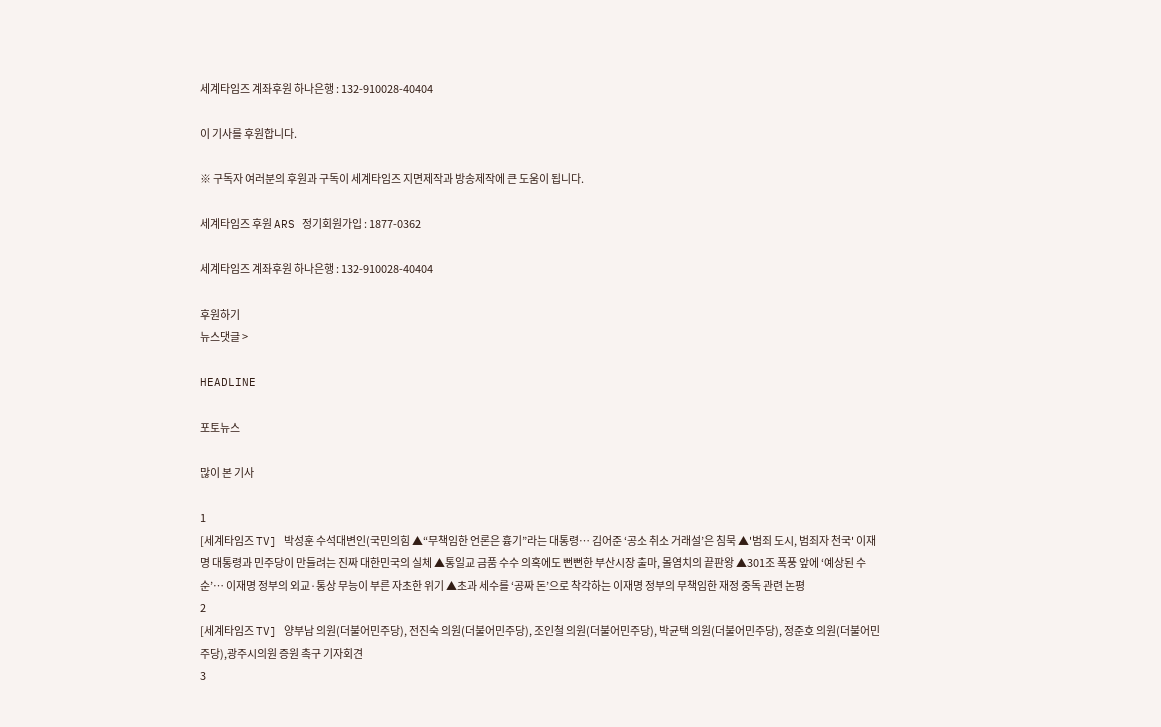세계타임즈 계좌후원 하나은행 : 132-910028-40404

이 기사를 후원합니다.

※ 구독자 여러분의 후원과 구독이 세계타임즈 지면제작과 방송제작에 큰 도움이 됩니다.

세계타임즈 후원 ARS 정기회원가입 : 1877-0362

세계타임즈 계좌후원 하나은행 : 132-910028-40404

후원하기
뉴스댓글 >

HEADLINE

포토뉴스

많이 본 기사

1
[세계타임즈 TV] 박성훈 수석대변인(국민의힘 ▲“무책임한 언론은 흉기”라는 대통령… 김어준 ‘공소 취소 거래설’은 침묵 ▲'범죄 도시, 범죄자 천국' 이재명 대통령과 민주당이 만들려는 진짜 대한민국의 실체 ▲통일교 금품 수수 의혹에도 뻔뻔한 부산시장 출마, 몰염치의 끝판왕 ▲301조 폭풍 앞에 ‘예상된 수순’… 이재명 정부의 외교·통상 무능이 부른 자초한 위기 ▲초과 세수를 ‘공짜 돈’으로 착각하는 이재명 정부의 무책임한 재정 중독 관련 논평
2
[세계타임즈 TV] 양부남 의원(더불어민주당), 전진숙 의원(더불어민주당), 조인철 의원(더불어민주당), 박균택 의원(더불어민주당), 정준호 의원(더불어민주당),광주시의원 증원 촉구 기자회견
3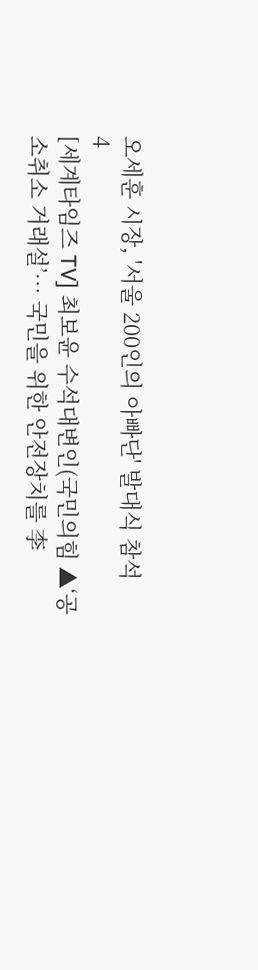오세훈 시장, '서울 200인의 아빠단' 발대식 참석
4
[세계타임즈 TV] 최보윤 수석대변인(국민의힘 ▲‘공소취소 거래설’… 국민을 위한 안전장치를 李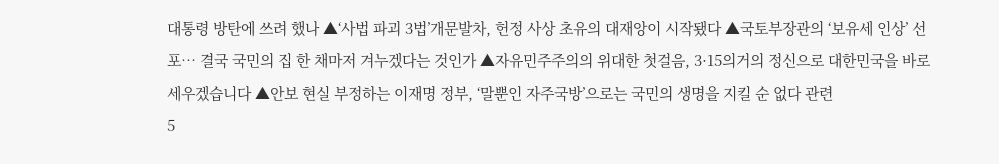대통령 방탄에 쓰려 했나 ▲‘사법 파괴 3법’개문발차, 헌정 사상 초유의 대재앙이 시작됐다 ▲국토부장관의 ‘보유세 인상’ 선포… 결국 국민의 집 한 채마저 겨누겠다는 것인가 ▲자유민주주의의 위대한 첫걸음, 3·15의거의 정신으로 대한민국을 바로 세우겠습니다 ▲안보 현실 부정하는 이재명 정부, ‘말뿐인 자주국방’으로는 국민의 생명을 지킬 순 없다 관련
5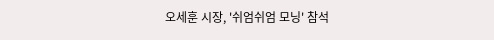오세훈 시장, '쉬엄쉬엄 모닝' 참석